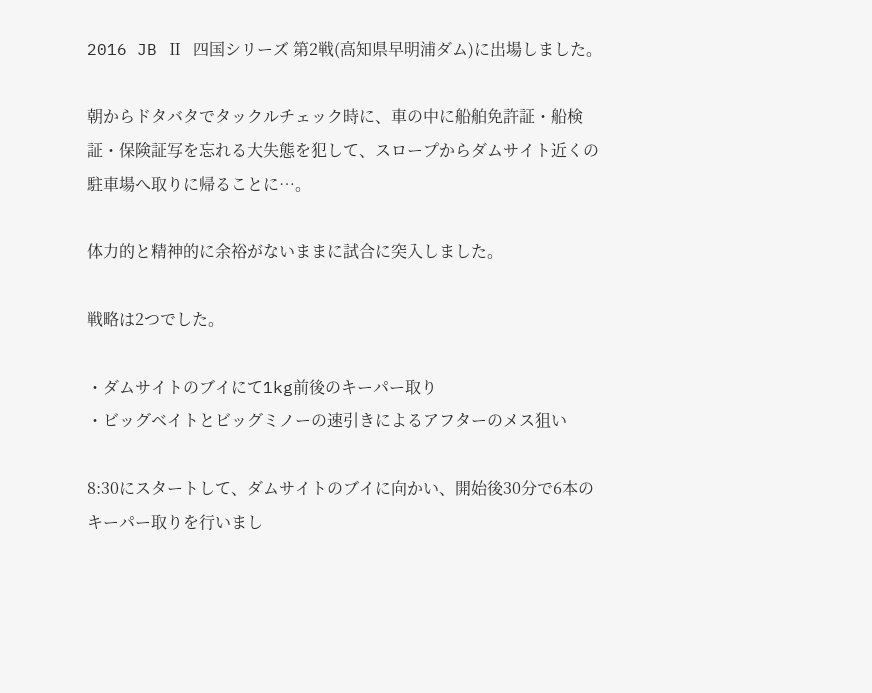2016 JB Ⅱ 四国シリーズ 第2戦(高知県早明浦ダム)に出場しました。

朝からドタバタでタックルチェック時に、車の中に船舶免許証・船検証・保険証写を忘れる大失態を犯して、スロープからダムサイト近くの駐車場へ取りに帰ることに…。

体力的と精神的に余裕がないままに試合に突入しました。

戦略は2つでした。

・ダムサイトのブイにて1kg前後のキーパー取り
・ビッグベイトとビッグミノーの速引きによるアフターのメス狙い

8:30にスタートして、ダムサイトのブイに向かい、開始後30分で6本のキーパー取りを行いまし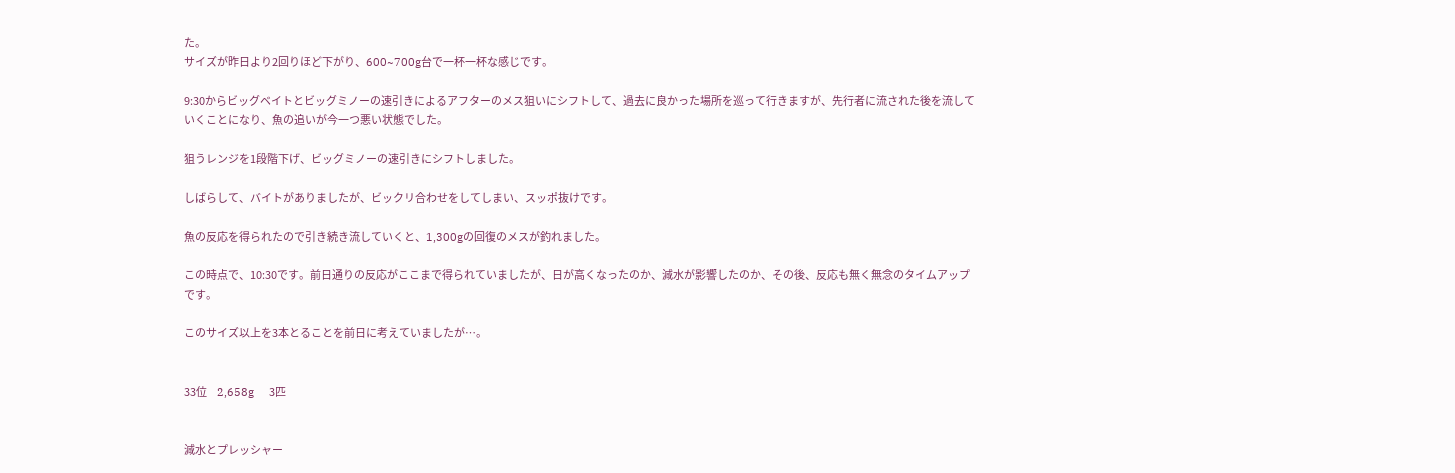た。
サイズが昨日より2回りほど下がり、600~700g台で一杯一杯な感じです。

9:30からビッグベイトとビッグミノーの速引きによるアフターのメス狙いにシフトして、過去に良かった場所を巡って行きますが、先行者に流された後を流していくことになり、魚の追いが今一つ悪い状態でした。

狙うレンジを1段階下げ、ビッグミノーの速引きにシフトしました。

しばらして、バイトがありましたが、ビックリ合わせをしてしまい、スッポ抜けです。

魚の反応を得られたので引き続き流していくと、1,300gの回復のメスが釣れました。

この時点で、10:30です。前日通りの反応がここまで得られていましたが、日が高くなったのか、減水が影響したのか、その後、反応も無く無念のタイムアップです。

このサイズ以上を3本とることを前日に考えていましたが…。


33位     2,658g     3匹


減水とプレッシャー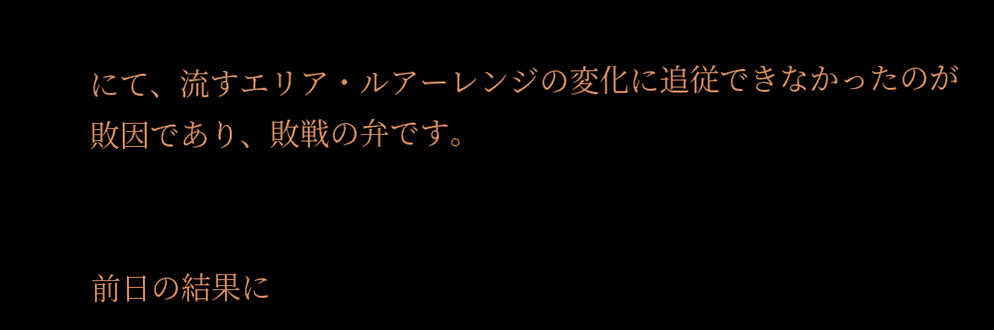にて、流すエリア・ルアーレンジの変化に追従できなかったのが敗因であり、敗戦の弁です。


前日の結果に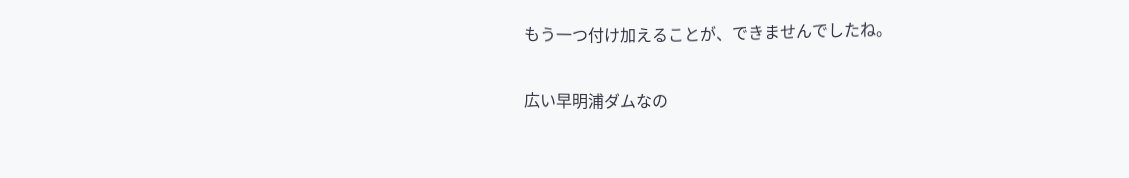もう一つ付け加えることが、できませんでしたね。

広い早明浦ダムなの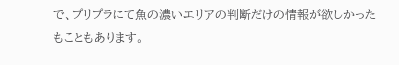で、プリプラにて魚の濃いエリアの判断だけの情報が欲しかったもこともあります。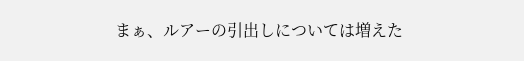まぁ、ルアーの引出しについては増えた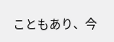こともあり、今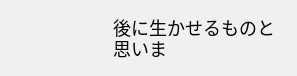後に生かせるものと思いま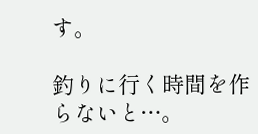す。

釣りに行く時間を作らないと…。